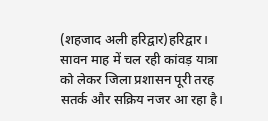(शहजाद अली हरिद्वार)हरिद्वार। सावन माह में चल रही कांवड़ यात्रा को लेकर जिला प्रशासन पूरी तरह सतर्क और सक्रिय नजर आ रहा है।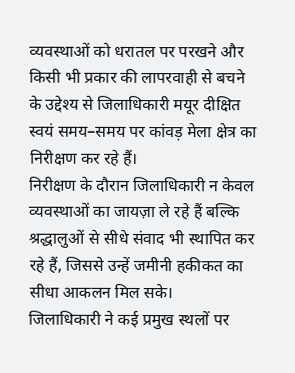व्यवस्थाओं को धरातल पर परखने और किसी भी प्रकार की लापरवाही से बचने के उद्देश्य से जिलाधिकारी मयूर दीक्षित स्वयं समय–समय पर कांवड़ मेला क्षेत्र का निरीक्षण कर रहे हैं।
निरीक्षण के दौरान जिलाधिकारी न केवल व्यवस्थाओं का जायज़ा ले रहे हैं बल्कि श्रद्धालुओं से सीधे संवाद भी स्थापित कर रहे हैं, जिससे उन्हें जमीनी हकीकत का सीधा आकलन मिल सके।
जिलाधिकारी ने कई प्रमुख स्थलों पर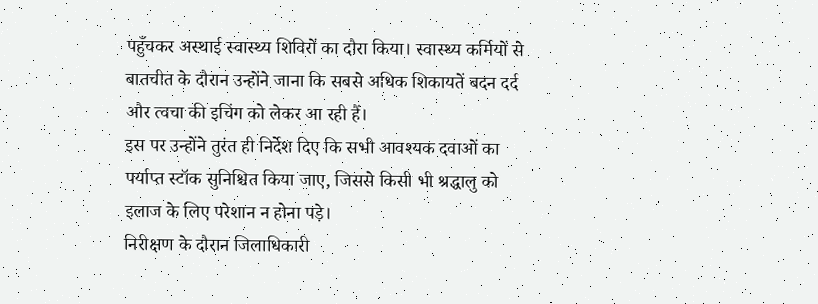पहुँचकर अस्थाई स्वास्थ्य शिविरों का दौरा किया। स्वास्थ्य कर्मियों से बातचीत के दौरान उन्होंने जाना कि सबसे अधिक शिकायतें बदन दर्द और त्वचा की इचिंग को लेकर आ रही हैं।
इस पर उन्होंने तुरंत ही निर्देश दिए कि सभी आवश्यक दवाओं का पर्याप्त स्टॉक सुनिश्चित किया जाए, जिससे किसी भी श्रद्धालु को इलाज के लिए परेशान न होना पड़े।
निरीक्षण के दौरान जिलाधिकारी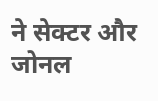ने सेक्टर और जोनल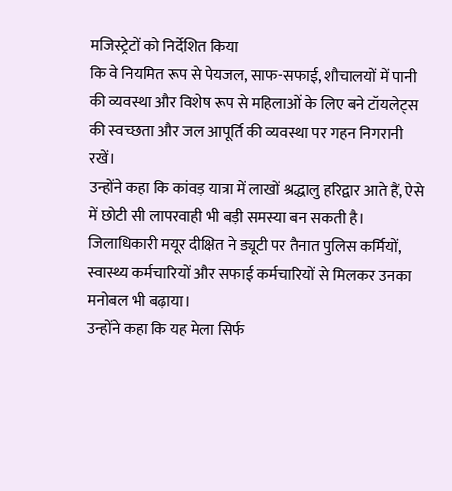मजिस्ट्रेटों को निर्देशित किया
कि वे नियमित रूप से पेयजल, साफ-सफाई, शौचालयों में पानी की व्यवस्था और विशेष रूप से महिलाओं के लिए बने टॉयलेट्स की स्वच्छता और जल आपूर्ति की व्यवस्था पर गहन निगरानी रखें।
उन्होंने कहा कि कांवड़ यात्रा में लाखों श्रद्धालु हरिद्वार आते हैं, ऐसे में छोटी सी लापरवाही भी बड़ी समस्या बन सकती है।
जिलाधिकारी मयूर दीक्षित ने ड्यूटी पर तैनात पुलिस कर्मियों, स्वास्थ्य कर्मचारियों और सफाई कर्मचारियों से मिलकर उनका मनोबल भी बढ़ाया।
उन्होंने कहा कि यह मेला सिर्फ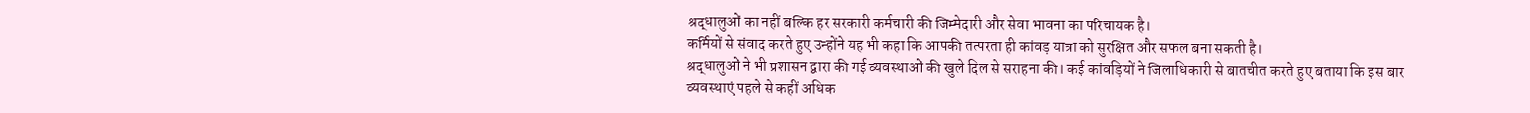श्रद्धालुओं का नहीं बल्कि हर सरकारी कर्मचारी की जिम्मेदारी और सेवा भावना का परिचायक है।
कर्मियों से संवाद करते हुए उन्होंने यह भी कहा कि आपकी तत्परता ही कांवड़ यात्रा को सुरक्षित और सफल बना सकती है।
श्रद्धालुओं ने भी प्रशासन द्वारा की गई व्यवस्थाओं की खुले दिल से सराहना की। कई कांवड़ियों ने जिलाधिकारी से बातचीत करते हुए बताया कि इस बार व्यवस्थाएं पहले से कहीं अधिक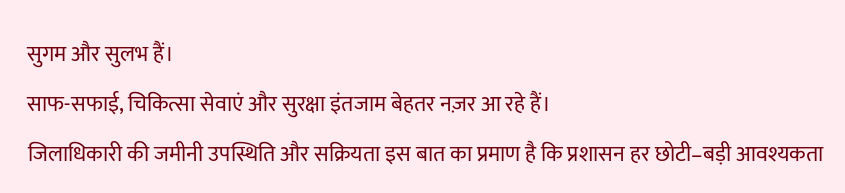सुगम और सुलभ हैं।
साफ-सफाई, चिकित्सा सेवाएं और सुरक्षा इंतजाम बेहतर नज़र आ रहे हैं।
जिलाधिकारी की जमीनी उपस्थिति और सक्रियता इस बात का प्रमाण है कि प्रशासन हर छोटी–बड़ी आवश्यकता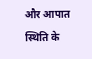और आपात स्थिति के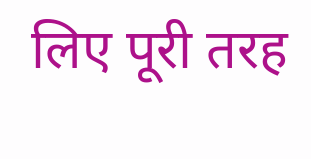लिए पूरी तरह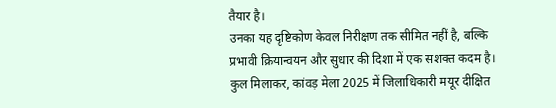तैयार है।
उनका यह दृष्टिकोण केवल निरीक्षण तक सीमित नहीं है, बल्कि प्रभावी क्रियान्वयन और सुधार की दिशा में एक सशक्त कदम है।
कुल मिलाकर, कांवड़ मेला 2025 में जिलाधिकारी मयूर दीक्षित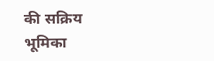की सक्रिय भूमिका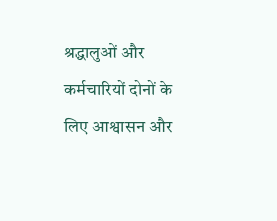श्रद्धालुओं और कर्मचारियों दोनों के लिए आश्वासन और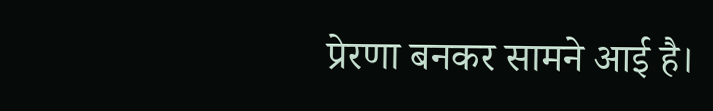प्रेरणा बनकर सामने आई है।